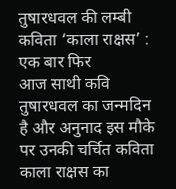तुषारधवल की लम्बी कविता ‘काला राक्षस’ : एक बार फिर
आज साथी कवि तुषारधवल का जन्मदिन है और अनुनाद इस मौके पर उनकी चर्चित कविता काला राक्षस का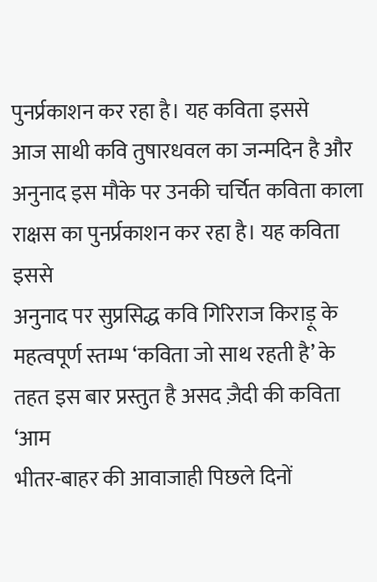पुनर्प्रकाशन कर रहा है। यह कविता इससे
आज साथी कवि तुषारधवल का जन्मदिन है और अनुनाद इस मौके पर उनकी चर्चित कविता काला राक्षस का पुनर्प्रकाशन कर रहा है। यह कविता इससे
अनुनाद पर सुप्रसिद्ध कवि गिरिराज किराड़ू के महत्वपूर्ण स्तम्भ ‘कविता जो साथ रहती है’ के तहत इस बार प्रस्तुत है असद ज़ैदी की कविता ‘आम
भीतर-बाहर की आवाजाही पिछले दिनों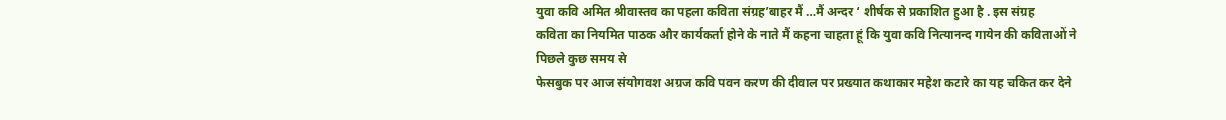युवा कवि अमित श्रीवास्तव का पहला कविता संग्रह’बाहर मैं …मैं अन्दर ‘ शीर्षक से प्रकाशित हुआ है . इस संग्रह
कविता का नियमित पाठक और कार्यकर्ता होने के नाते मैं कहना चाहता हूं कि युवा कवि नित्यानन्द गायेन की कविताओं ने पिछले कुछ समय से
फेसबुक पर आज संयोगवश अग्रज कवि पवन करण की दीवाल पर प्रख्यात कथाकार महेश कटारे का यह चकित कर देने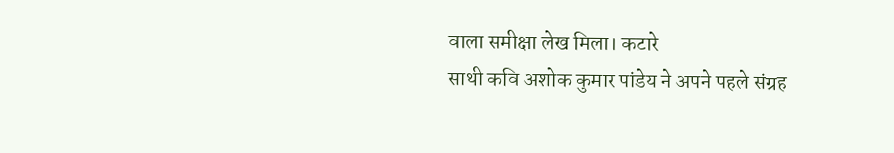वाला समीक्षा लेख मिला। कटारे
साथी कवि अशोक कुमार पांडेय ने अपने पहले संग्रह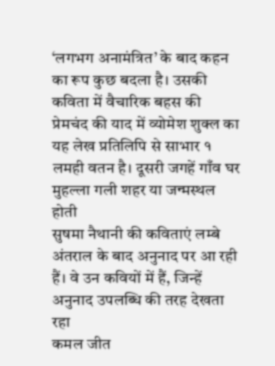‘लगभग अनामंत्रित’ के बाद कहन का रूप कुछ बदला है। उसकी कविता में वैचारिक बहस की
प्रेमचंद की याद में व्योमेश शुक्ल का यह लेख प्रतिलिपि से साभार १ लमही वतन है। दूसरी जगहें गाँव घर मुहल्ला गली शहर या जन्मस्थल होती
सुषमा नैथानी की कविताएं लम्बे अंतराल के बाद अनुनाद पर आ रही हैं। वे उन कवियों में हैं, जिन्हें अनुनाद उपलब्धि की तरह देखता रहा
कमल जीत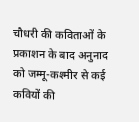चौधरी की कविताओं के प्रकाशन के बाद अनुनाद को जम्मू-कश्मीर से कई कवियों की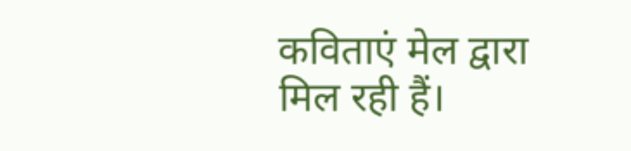कविताएं मेल द्वारा मिल रही हैं।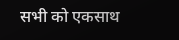सभी को एकसाथ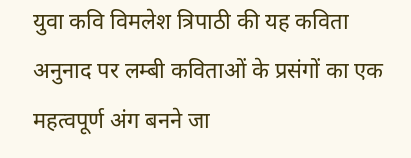युवा कवि विमलेश त्रिपाठी की यह कविता अनुनाद पर लम्बी कविताओं के प्रसंगों का एक महत्वपूर्ण अंग बनने जा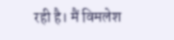रही है। मैं विमलेश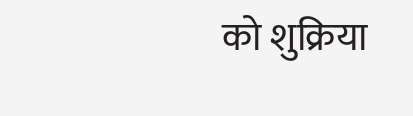को शुक्रिया